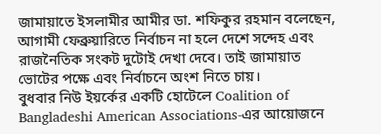জামায়াতে ইসলামীর আমীর ডা. শফিকুর রহমান বলেছেন, আগামী ফেব্রুয়ারিতে নির্বাচন না হলে দেশে সন্দেহ এবং রাজনৈতিক সংকট দুটোই দেখা দেবে। তাই জামায়াত ভোটের পক্ষে এবং নির্বাচনে অংশ নিতে চায়।
বুধবার নিউ ইয়র্কের একটি হোটেলে Coalition of Bangladeshi American Associations-এর আয়োজনে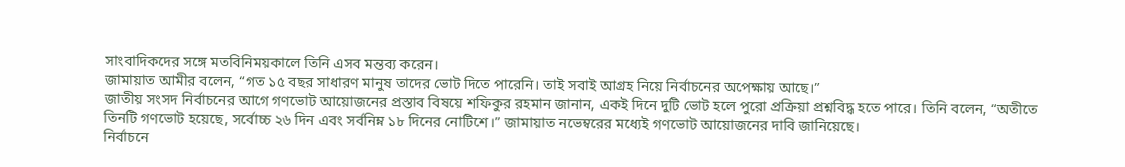সাংবাদিকদের সঙ্গে মতবিনিময়কালে তিনি এসব মন্তব্য করেন।
জামায়াত আমীর বলেন, “গত ১৫ বছর সাধারণ মানুষ তাদের ভোট দিতে পারেনি। তাই সবাই আগ্রহ নিয়ে নির্বাচনের অপেক্ষায় আছে।”
জাতীয় সংসদ নির্বাচনের আগে গণভোট আয়োজনের প্রস্তাব বিষয়ে শফিকুর রহমান জানান, একই দিনে দুটি ভোট হলে পুরো প্রক্রিয়া প্রশ্নবিদ্ধ হতে পারে। তিনি বলেন, “অতীতে তিনটি গণভোট হয়েছে, সর্বোচ্চ ২৬ দিন এবং সর্বনিম্ন ১৮ দিনের নোটিশে।” জামায়াত নভেম্বরের মধ্যেই গণভোট আয়োজনের দাবি জানিয়েছে।
নির্বাচনে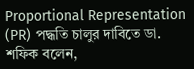Proportional Representation (PR) পদ্ধতি চালুর দাবিতে ডা. শফিক বলেন,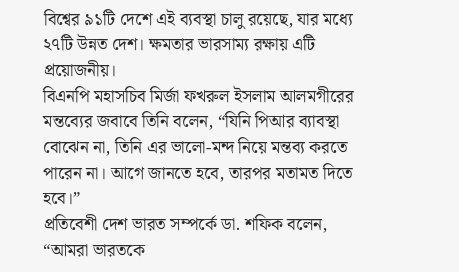বিশ্বের ৯১টি দেশে এই ব্যবস্থা চালু রয়েছে, যার মধ্যে ২৭টি উন্নত দেশ। ক্ষমতার ভারসাম্য রক্ষায় এটি প্রয়োজনীয়।
বিএনপি মহাসচিব মির্জা ফখরুল ইসলাম আলমগীরের মন্তব্যের জবাবে তিনি বলেন, “যিনি পিআর ব্যাবস্থা বোঝেন না, তিনি এর ভালো-মন্দ নিয়ে মন্তব্য করতে পারেন না। আগে জানতে হবে, তারপর মতামত দিতে হবে।”
প্রতিবেশী দেশ ভারত সম্পর্কে ডা. শফিক বলেন, “আমরা ভারতকে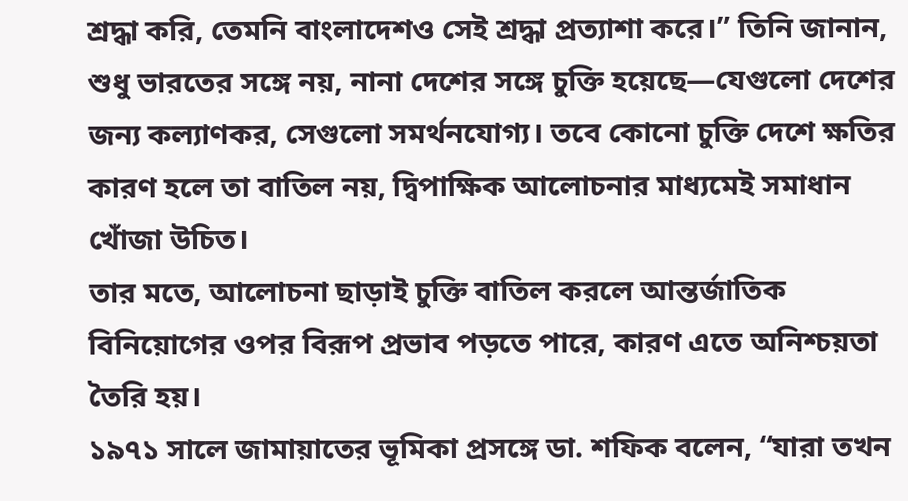শ্রদ্ধা করি, তেমনি বাংলাদেশও সেই শ্রদ্ধা প্রত্যাশা করে।” তিনি জানান, শুধু ভারতের সঙ্গে নয়, নানা দেশের সঙ্গে চুক্তি হয়েছে—যেগুলো দেশের জন্য কল্যাণকর, সেগুলো সমর্থনযোগ্য। তবে কোনো চুক্তি দেশে ক্ষতির কারণ হলে তা বাতিল নয়, দ্বিপাক্ষিক আলোচনার মাধ্যমেই সমাধান খোঁজা উচিত।
তার মতে, আলোচনা ছাড়াই চুক্তি বাতিল করলে আন্তর্জাতিক বিনিয়োগের ওপর বিরূপ প্রভাব পড়তে পারে, কারণ এতে অনিশ্চয়তা তৈরি হয়।
১৯৭১ সালে জামায়াতের ভূমিকা প্রসঙ্গে ডা. শফিক বলেন, “যারা তখন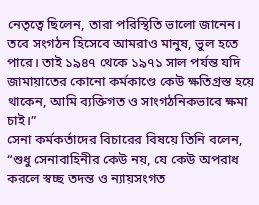নেতৃত্বে ছিলেন, তারা পরিস্থিতি ভালো জানেন। তবে সংগঠন হিসেবে আমরাও মানুষ, ভুল হতে পারে। তাই ১৯৪৭ থেকে ১৯৭১ সাল পর্যন্ত যদি জামায়াতের কোনো কর্মকাণ্ডে কেউ ক্ষতিগ্রস্ত হয়ে থাকেন, আমি ব্যক্তিগত ও সাংগঠনিকভাবে ক্ষমা চাই।”
সেনা কর্মকর্তাদের বিচারের বিষয়ে তিনি বলেন, “শুধু সেনাবাহিনীর কেউ নয়, যে কেউ অপরাধ করলে স্বচ্ছ তদন্ত ও ন্যায়সংগত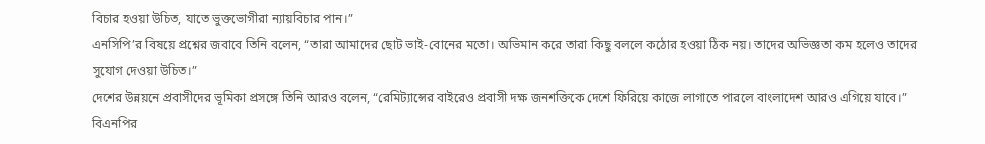বিচার হওয়া উচিত, যাতে ভুক্তভোগীরা ন্যায়বিচার পান।”
এনসিপি’র বিষয়ে প্রশ্নের জবাবে তিনি বলেন, “তারা আমাদের ছোট ভাই-বোনের মতো। অভিমান করে তারা কিছু বললে কঠোর হওয়া ঠিক নয়। তাদের অভিজ্ঞতা কম হলেও তাদের সুযোগ দেওয়া উচিত।”
দেশের উন্নয়নে প্রবাসীদের ভূমিকা প্রসঙ্গে তিনি আরও বলেন, “রেমিট্যান্সের বাইরেও প্রবাসী দক্ষ জনশক্তিকে দেশে ফিরিয়ে কাজে লাগাতে পারলে বাংলাদেশ আরও এগিয়ে যাবে।”
বিএনপির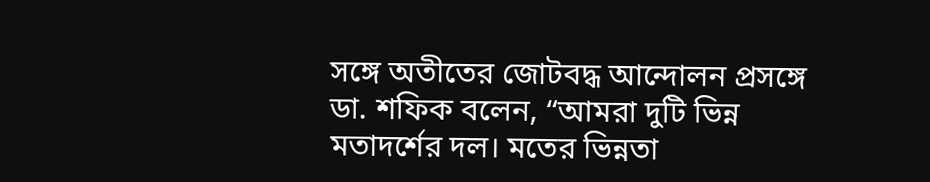সঙ্গে অতীতের জোটবদ্ধ আন্দোলন প্রসঙ্গে ডা. শফিক বলেন, “আমরা দুটি ভিন্ন মতাদর্শের দল। মতের ভিন্নতা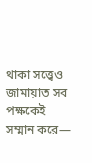থাকা সত্ত্বেও জামায়াত সব পক্ষকেই সম্মান করে—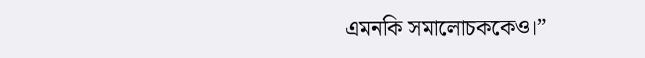এমনকি সমালোচককেও।”